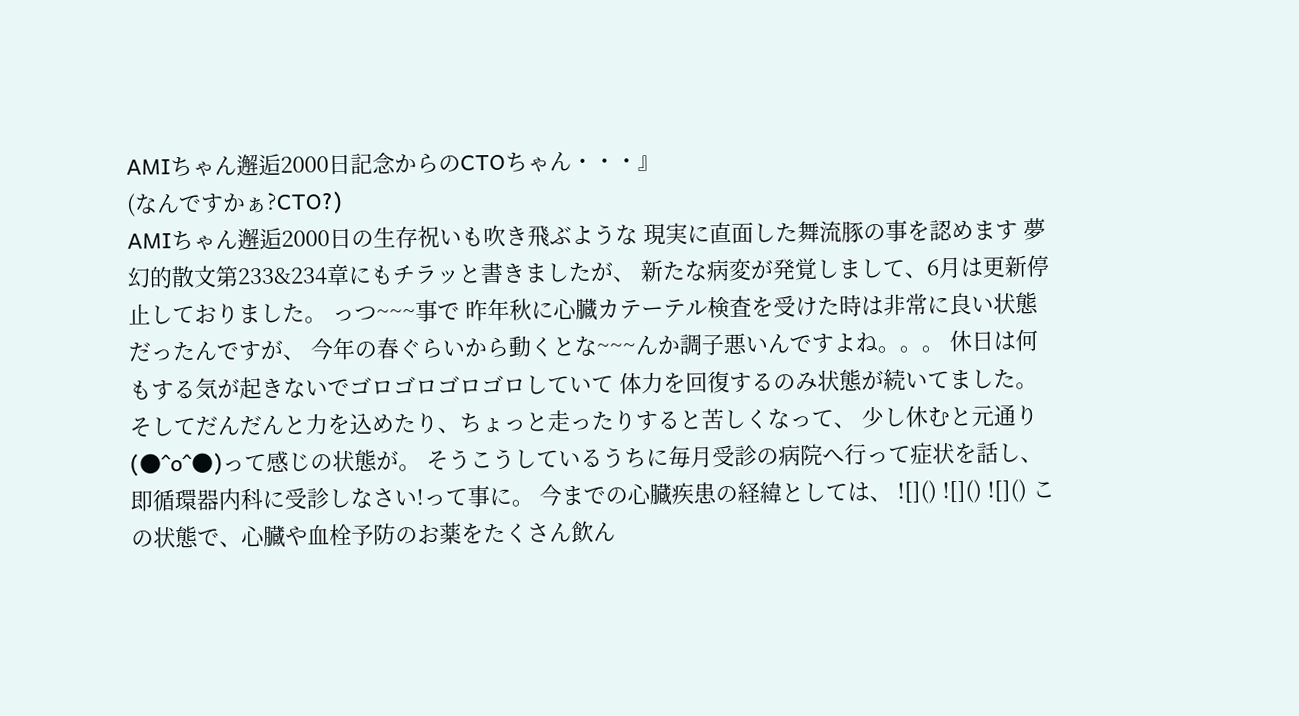AMIちゃん邂逅2000日記念からのCTOちゃん・・・』
(なんですかぁ?CTO?)
AMIちゃん邂逅2000日の生存祝いも吹き飛ぶような 現実に直面した舞流豚の事を認めます 夢幻的散文第233&234章にもチラッと書きましたが、 新たな病変が発覚しまして、6月は更新停止しておりました。 っつ~~~事で 昨年秋に心臓カテーテル検査を受けた時は非常に良い状態だったんですが、 今年の春ぐらいから動くとな~~~んか調子悪いんですよね。。。 休日は何もする気が起きないでゴロゴロゴロゴロしていて 体力を回復するのみ状態が続いてました。 そしてだんだんと力を込めたり、ちょっと走ったりすると苦しくなって、 少し休むと元通り(●^o^●)って感じの状態が。 そうこうしているうちに毎月受診の病院へ行って症状を話し、 即循環器内科に受診しなさい!って事に。 今までの心臓疾患の経緯としては、 ![]() ![]() ![]() この状態で、心臓や血栓予防のお薬をたくさん飲ん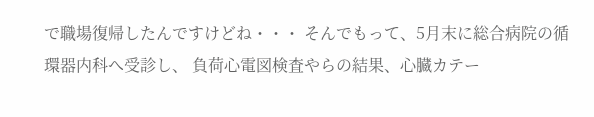で職場復帰したんですけどね・・・ そんでもって、5月末に総合病院の循環器内科へ受診し、 負荷心電図検査やらの結果、心臓カテー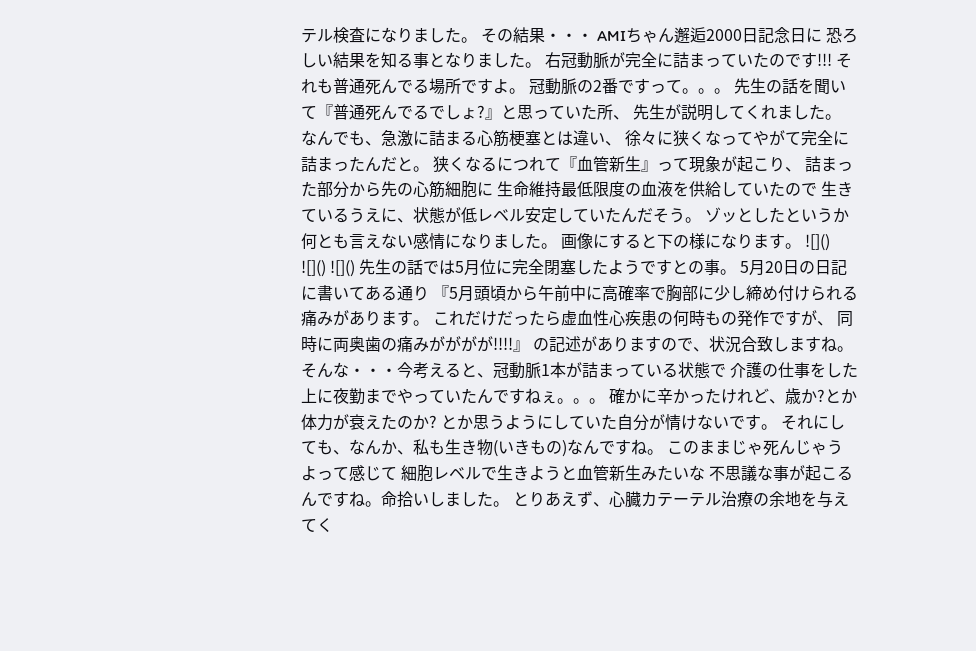テル検査になりました。 その結果・・・ AMIちゃん邂逅2000日記念日に 恐ろしい結果を知る事となりました。 右冠動脈が完全に詰まっていたのです!!! それも普通死んでる場所ですよ。 冠動脈の2番ですって。。。 先生の話を聞いて『普通死んでるでしょ?』と思っていた所、 先生が説明してくれました。 なんでも、急激に詰まる心筋梗塞とは違い、 徐々に狭くなってやがて完全に詰まったんだと。 狭くなるにつれて『血管新生』って現象が起こり、 詰まった部分から先の心筋細胞に 生命維持最低限度の血液を供給していたので 生きているうえに、状態が低レベル安定していたんだそう。 ゾッとしたというか何とも言えない感情になりました。 画像にすると下の様になります。 ![]() ![]() ![]() 先生の話では5月位に完全閉塞したようですとの事。 5月20日の日記に書いてある通り 『5月頭頃から午前中に高確率で胸部に少し締め付けられる痛みがあります。 これだけだったら虚血性心疾患の何時もの発作ですが、 同時に両奥歯の痛みがががが!!!!』 の記述がありますので、状況合致しますね。 そんな・・・今考えると、冠動脈1本が詰まっている状態で 介護の仕事をした上に夜勤までやっていたんですねぇ。。。 確かに辛かったけれど、歳か?とか体力が衰えたのか? とか思うようにしていた自分が情けないです。 それにしても、なんか、私も生き物(いきもの)なんですね。 このままじゃ死んじゃうよって感じて 細胞レベルで生きようと血管新生みたいな 不思議な事が起こるんですね。命拾いしました。 とりあえず、心臓カテーテル治療の余地を与えてく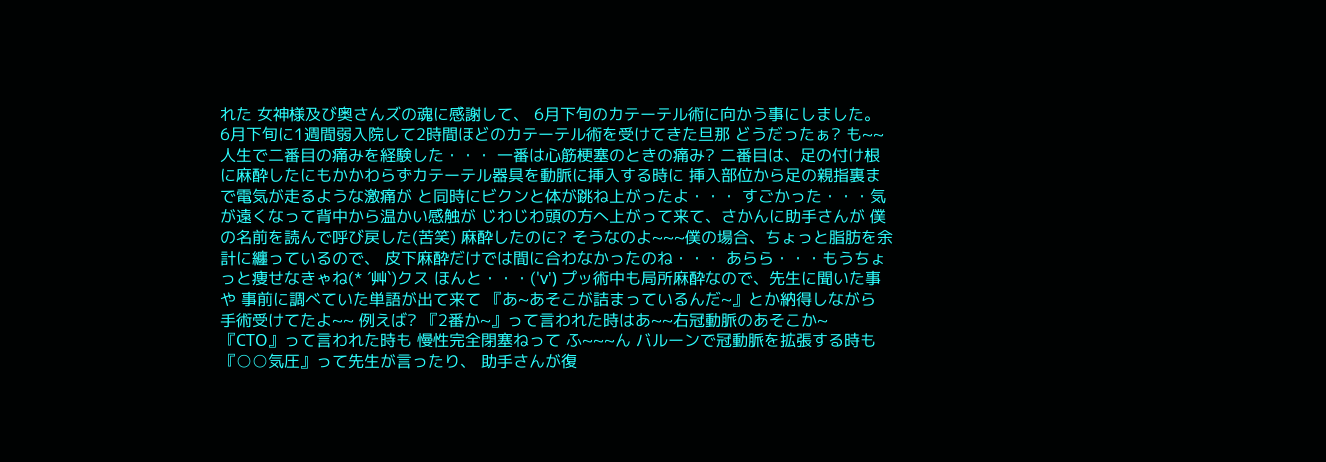れた 女神様及び奥さんズの魂に感謝して、 6月下旬のカテーテル術に向かう事にしました。 6月下旬に1週間弱入院して2時間ほどのカテーテル術を受けてきた旦那 どうだったぁ? も~~人生で二番目の痛みを経験した・・・ 一番は心筋梗塞のときの痛み? 二番目は、足の付け根に麻酔したにもかかわらずカテーテル器具を動脈に挿入する時に 挿入部位から足の親指裏まで電気が走るような激痛が と同時にビクンと体が跳ね上がったよ・・・ すごかった・・・気が遠くなって背中から温かい感触が じわじわ頭の方へ上がって来て、さかんに助手さんが 僕の名前を読んで呼び戻した(苦笑) 麻酔したのに? そうなのよ~~~僕の場合、ちょっと脂肪を余計に纏っているので、 皮下麻酔だけでは間に合わなかったのね・・・ あらら・・・もうちょっと痩せなきゃね(* ´艸`)クス ほんと・・・('v') プッ術中も局所麻酔なので、先生に聞いた事や 事前に調べていた単語が出て来て 『あ~あそこが詰まっているんだ~』とか納得しながら 手術受けてたよ~~ 例えば? 『2番か~』って言われた時はあ~~右冠動脈のあそこか~ 『CTO』って言われた時も 慢性完全閉塞ねって ふ~~~ん バルーンで冠動脈を拡張する時も『○○気圧』って先生が言ったり、 助手さんが復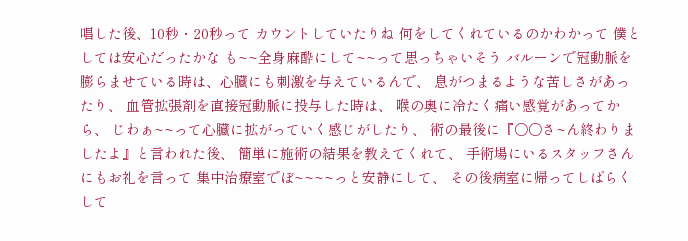唱した後、10秒・20秒って カウントしていたりね 何をしてくれているのかわかって 僕としては安心だったかな も~~全身麻酔にして~~って思っちゃいそう バルーンで冠動脈を膨らませている時は、心臓にも刺激を与えているんで、 息がつまるような苦しさがあったり、 血管拡張剤を直接冠動脈に投与した時は、 喉の奥に冷たく痛い感覚があってから、 じわぁ~~って心臓に拡がっていく感じがしたり、 術の最後に『○○さ~ん終わりましたよ』と言われた後、 簡単に施術の結果を教えてくれて、 手術場にいるスタッフさんにもお礼を言って 集中治療室でぼ~~~~っと安静にして、 その後病室に帰ってしばらくして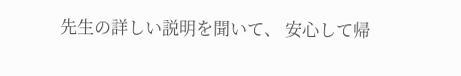先生の詳しい説明を聞いて、 安心して帰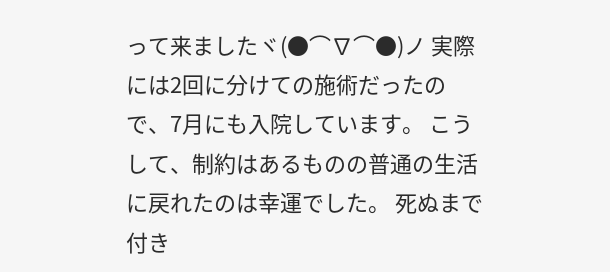って来ましたヾ(●⌒∇⌒●)ノ 実際には2回に分けての施術だったので、7月にも入院しています。 こうして、制約はあるものの普通の生活に戻れたのは幸運でした。 死ぬまで付き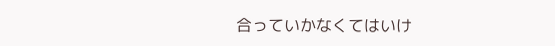合っていかなくてはいけ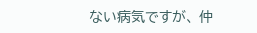ない病気ですが、 仲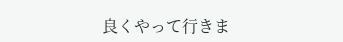良くやって行きま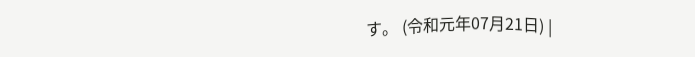す。 (令和元年07月21日) |